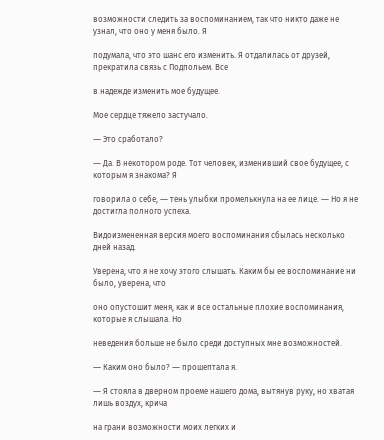возможности следить за воспоминанием, так что никто даже не узнал, что оно у меня было. Я

подумала, что это шанс его изменить. Я отдалилась от друзей, прекратила связь с Подпольем. Все

в надежде изменить мое будущее.

Мое сердце тяжело застучало.

― Это сработало?

― Да. В некотором роде. Тот человек, изменивший свое будущее, с которым я знакома? Я

говорила о себе, ― тень улыбки промелькнула на ее лице. ― Но я не достигла полного успеха.

Видоизмененная версия моего воспоминания сбылась несколько дней назад.

Уверена, что я не хочу этого слышать. Каким бы ее воспоминание ни было, уверена, что

оно опустошит меня, как и все остальные плохие воспоминания, которые я слышала. Но

неведения больше не было среди доступных мне возможностей.

― Каким оно было? ― прошептала я.

― Я стояла в дверном проеме нашего дома, вытянув руку, но хватая лишь воздух, крича

на грани возможности моих легких и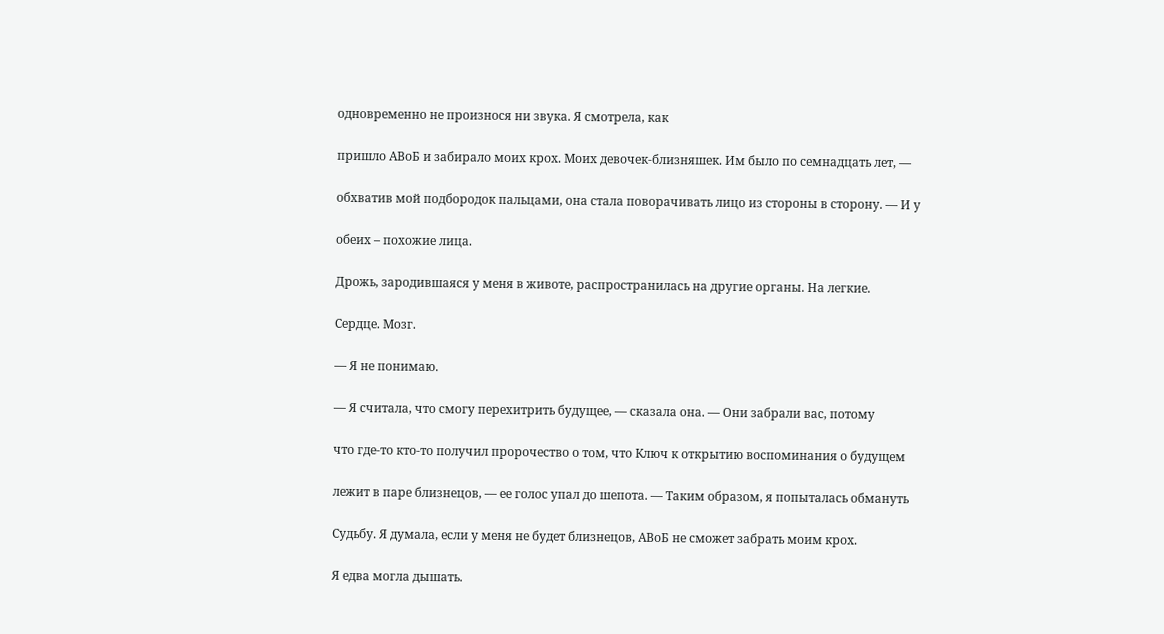одновременно не произнося ни звука. Я смотрела, как

пришло АВоБ и забирало моих крох. Моих девочек-близняшек. Им было по семнадцать лет, ―

обхватив мой подбородок пальцами, она стала поворачивать лицо из стороны в сторону. ― И у

обеих – похожие лица.

Дрожь, зародившаяся у меня в животе, распространилась на другие органы. На легкие.

Сердце. Мозг.

― Я не понимаю.

― Я считала, что смогу перехитрить будущее, ― сказала она. ― Они забрали вас, потому

что где-то кто-то получил пророчество о том, что Ключ к открытию воспоминания о будущем

лежит в паре близнецов, ― ее голос упал до шепота. ― Таким образом, я попыталась обмануть

Судьбу. Я думала, если у меня не будет близнецов, АВоБ не сможет забрать моим крох.

Я едва могла дышать.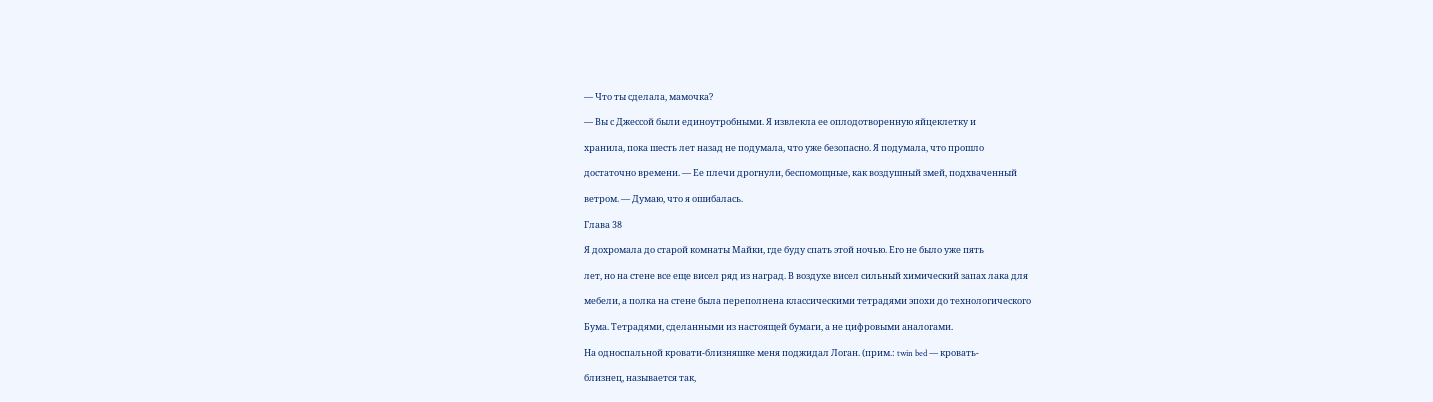― Что ты сделала, мамочка?

― Вы с Джессой были единоутробными. Я извлекла ее оплодотворенную яйцеклетку и

хранила, пока шесть лет назад не подумала, что уже безопасно. Я подумала, что прошло

достаточно времени. ― Ее плечи дрогнули, беспомощные, как воздушный змей, подхваченный

ветром. ― Думаю, что я ошибалась.

Глава 38

Я дохромала до старой комнаты Майки, где буду спать этой ночью. Его не было уже пять

лет, но на стене все еще висел ряд из наград. В воздухе висел сильный химический запах лака для

мебели, а полка на стене была переполнена классическими тетрадями эпохи до технологического

Бума. Тетрадями, сделанными из настоящей бумаги, а не цифровыми аналогами.

На односпальной кровати-близняшке меня поджидал Логан. (прим.: twin bed ― кровать-

близнец, называется так,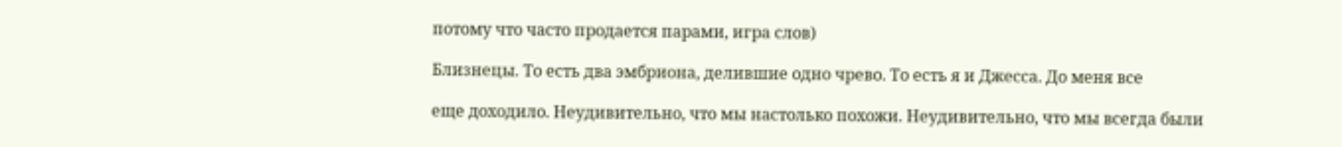потому что часто продается парами, игра слов)

Близнецы. То есть два эмбриона, делившие одно чрево. То есть я и Джесса. До меня все

еще доходило. Неудивительно, что мы настолько похожи. Неудивительно, что мы всегда были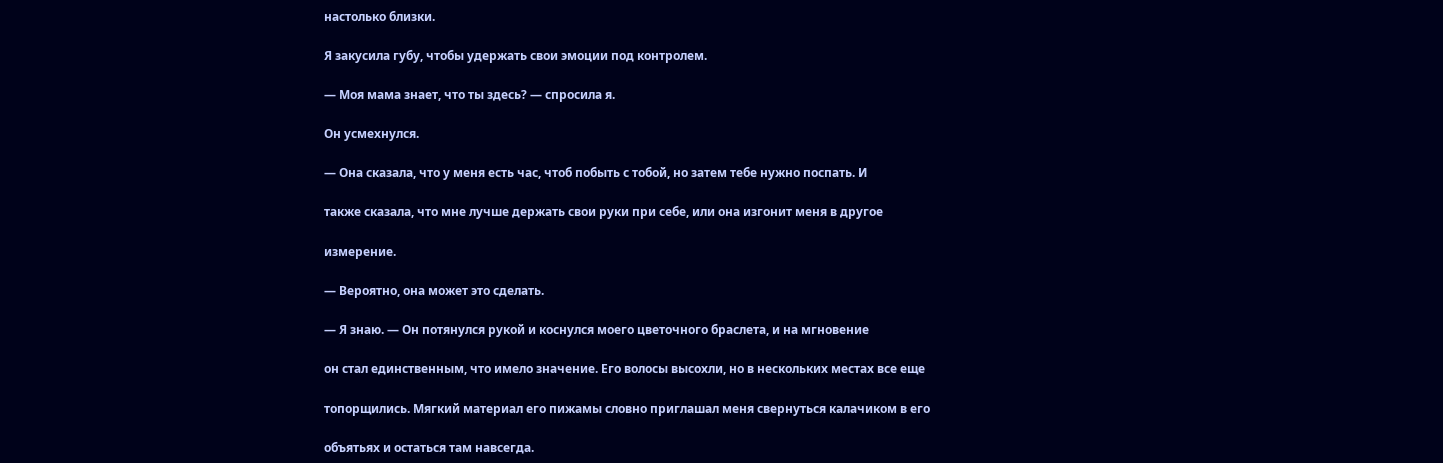настолько близки.

Я закусила губу, чтобы удержать свои эмоции под контролем.

― Моя мама знает, что ты здесь? ― спросила я.

Он усмехнулся.

― Она сказала, что у меня есть час, чтоб побыть с тобой, но затем тебе нужно поспать. И

также сказала, что мне лучше держать свои руки при себе, или она изгонит меня в другое

измерение.

― Вероятно, она может это сделать.

― Я знаю. ― Он потянулся рукой и коснулся моего цветочного браслета, и на мгновение

он стал единственным, что имело значение. Его волосы высохли, но в нескольких местах все еще

топорщились. Мягкий материал его пижамы словно приглашал меня свернуться калачиком в его

объятьях и остаться там навсегда.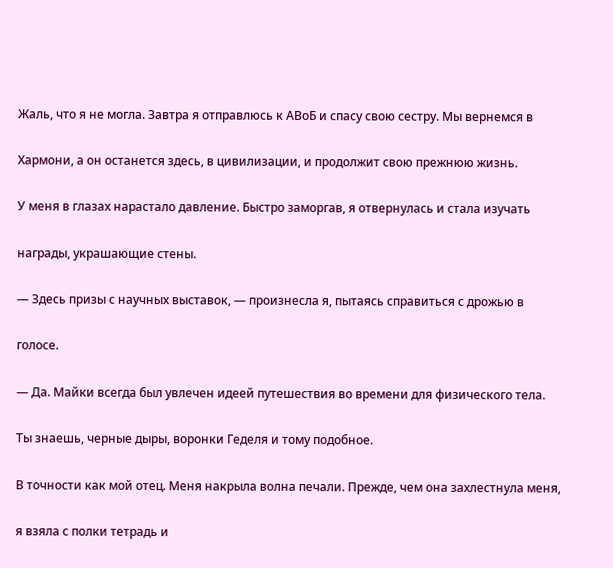Жаль, что я не могла. Завтра я отправлюсь к АВоБ и спасу свою сестру. Мы вернемся в

Хармони, а он останется здесь, в цивилизации, и продолжит свою прежнюю жизнь.

У меня в глазах нарастало давление. Быстро заморгав, я отвернулась и стала изучать

награды, украшающие стены.

― Здесь призы с научных выставок, ― произнесла я, пытаясь справиться с дрожью в

голосе.

― Да. Майки всегда был увлечен идеей путешествия во времени для физического тела.

Ты знаешь, черные дыры, воронки Геделя и тому подобное.

В точности как мой отец. Меня накрыла волна печали. Прежде, чем она захлестнула меня,

я взяла с полки тетрадь и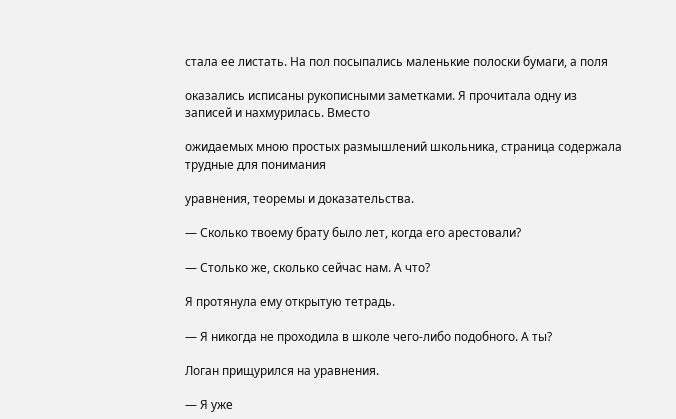стала ее листать. На пол посыпались маленькие полоски бумаги, а поля

оказались исписаны рукописными заметками. Я прочитала одну из записей и нахмурилась. Вместо

ожидаемых мною простых размышлений школьника, страница содержала трудные для понимания

уравнения, теоремы и доказательства.

― Сколько твоему брату было лет, когда его арестовали?

― Столько же, сколько сейчас нам. А что?

Я протянула ему открытую тетрадь.

― Я никогда не проходила в школе чего-либо подобного. А ты?

Логан прищурился на уравнения.

― Я уже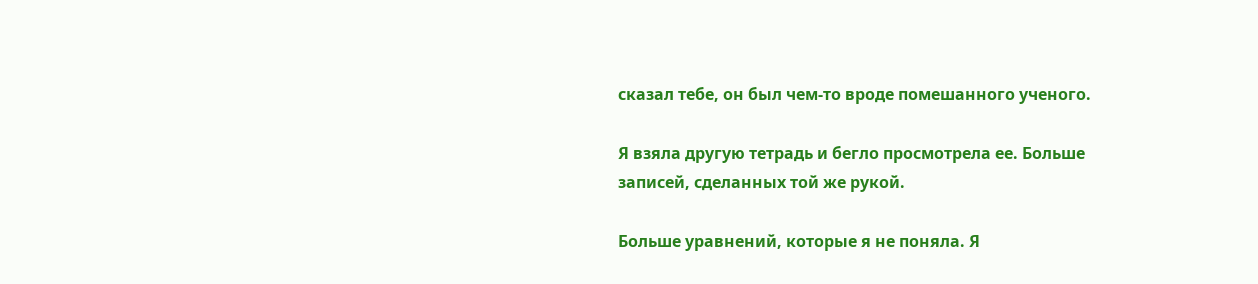сказал тебе, он был чем-то вроде помешанного ученого.

Я взяла другую тетрадь и бегло просмотрела ее. Больше записей, сделанных той же рукой.

Больше уравнений, которые я не поняла. Я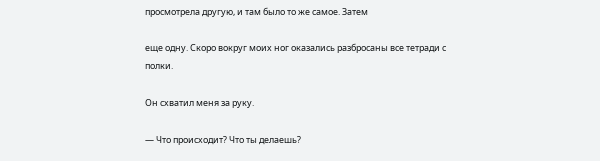просмотрела другую, и там было то же самое. Затем

еще одну. Скоро вокруг моих ног оказались разбросаны все тетради с полки.

Он схватил меня за руку.

― Что происходит? Что ты делаешь?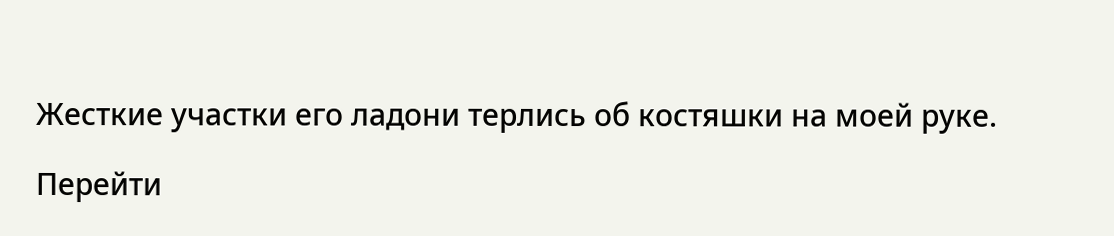Жесткие участки его ладони терлись об костяшки на моей руке.

Перейти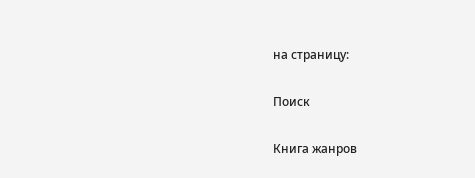на страницу:

Поиск

Книга жанров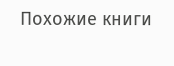Похожие книги